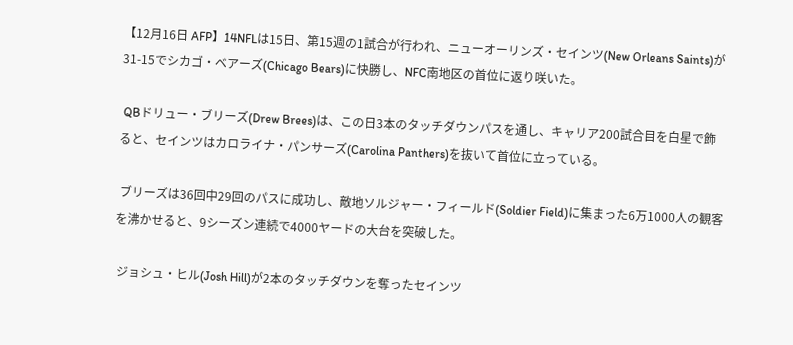【12月16日 AFP】14NFLは15日、第15週の1試合が行われ、ニューオーリンズ・セインツ(New Orleans Saints)が31-15でシカゴ・ベアーズ(Chicago Bears)に快勝し、NFC南地区の首位に返り咲いた。

 QBドリュー・ブリーズ(Drew Brees)は、この日3本のタッチダウンパスを通し、キャリア200試合目を白星で飾ると、セインツはカロライナ・パンサーズ(Carolina Panthers)を抜いて首位に立っている。

 ブリーズは36回中29回のパスに成功し、敵地ソルジャー・フィールド(Soldier Field)に集まった6万1000人の観客を沸かせると、9シーズン連続で4000ヤードの大台を突破した。

 ジョシュ・ヒル(Josh Hill)が2本のタッチダウンを奪ったセインツ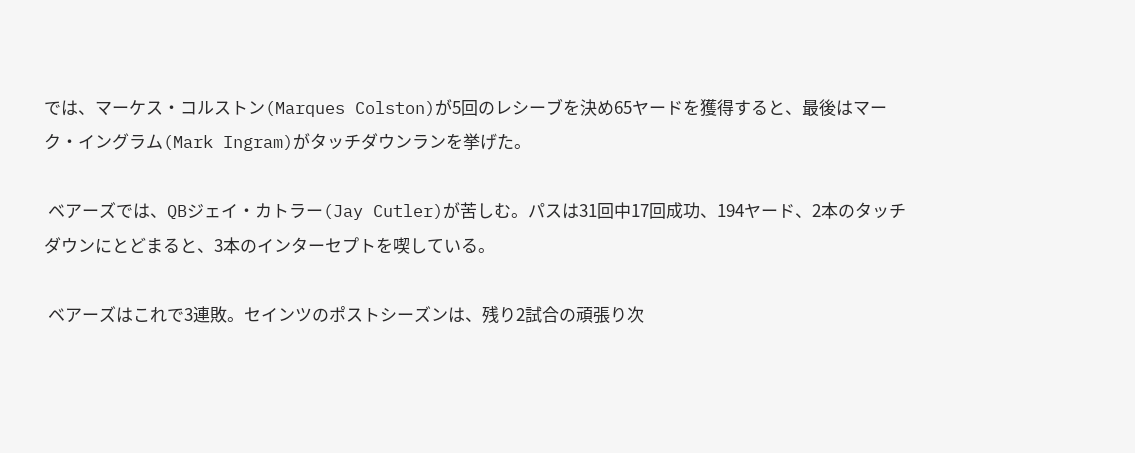では、マーケス・コルストン(Marques Colston)が5回のレシーブを決め65ヤードを獲得すると、最後はマーク・イングラム(Mark Ingram)がタッチダウンランを挙げた。

 ベアーズでは、QBジェイ・カトラー(Jay Cutler)が苦しむ。パスは31回中17回成功、194ヤード、2本のタッチダウンにとどまると、3本のインターセプトを喫している。

 ベアーズはこれで3連敗。セインツのポストシーズンは、残り2試合の頑張り次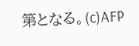第となる。(c)AFP